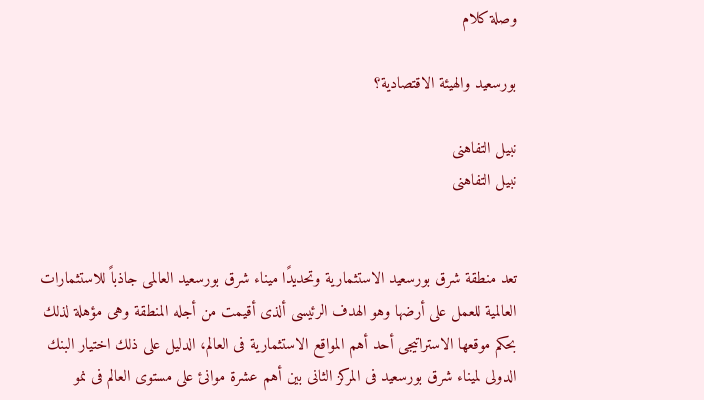وصلة كلام

بورسعيد والهيئة الاقتصادية؟

نبيل التفاهنى
نبيل التفاهنى


تعد منطقة شرق بورسعيد الاستثمارية وتحديدًا ميناء شرق بورسعيد العالمى جاذباً للاستثمارات العالمية للعمل على أرضها وهو الهدف الرئيسى ألذى أقيمت من أجله المنطقة وهى مؤهلة لذلك بحكم موقعها الاستراتيجى أحد أهم المواقع الاستثمارية فى العالم، الدليل على ذلك اختيار البنك الدولى لميناء شرق بورسعيد فى المركز الثانى بين أهم عشرة موانئ على مستوى العالم فى نمو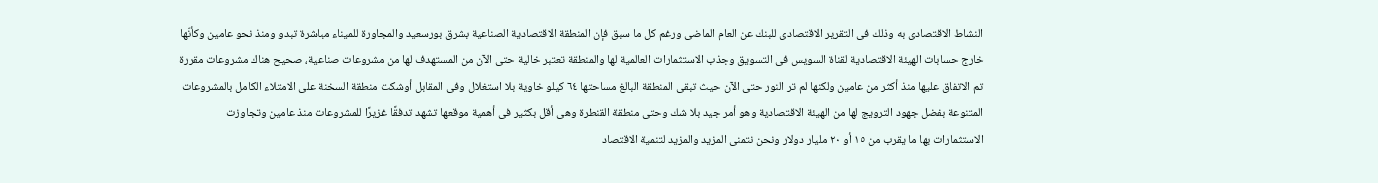النشاط الاقتصادى به وذلك فى التقرير الاقتصادى للبنك عن العام الماضى ورغم كل ما سبق فإن المنطقة الاقتصادية الصناعية بشرق بورسعيد والمجاورة للميناء مباشرة تبدو ومنذ نحو عامين وكأنّها خارج حسابات الهيئة الاقتصادية لقناة السويس فى التسويق وجذب الاستثمارات العالمية لها والمنطقة تعتبر خالية حتى الآن من المستهدف لها من مشروعات صناعية، صحيح هناك مشروعات مقررة تم الاتفاق عليها منذ أكثر من عامين ولكنها لم تر النور حتى الآن حيث تبقى المنطقة البالغ مساحتها ٦٤ كيلو خاوية بلا استغلال وفى المقابل أوشكت منطقة السخنة على الامتلاء الكامل بالمشروعات المتنوعة بفضل جهود الترويج لها من الهيئة الاقتصادية وهو أمر جيد بلا شك وحتى منطقة القنطرة وهى أقل بكثير فى أهمية موقعها تشهد تدفقًا غزيرًا للمشروعات منذ عامين وتجاوزت الاستثمارات بها ما يقرب من ١٥ أو ٢٠ مليار دولار ونحن نتمنى المزيد والمزيد لتنمية الاقتصاد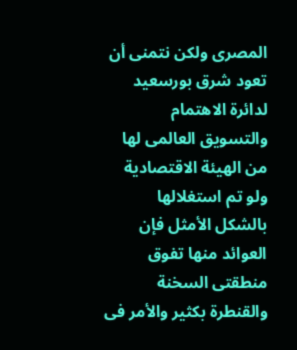المصرى ولكن نتمنى أن تعود شرق بورسعيد لدائرة الاهتمام والتسويق العالمى لها من الهيئة الاقتصادية ولو تم استغلالها بالشكل الأمثل فإن العوائد منها تفوق منطقتى السخنة والقنطرة بكثير والأمر فى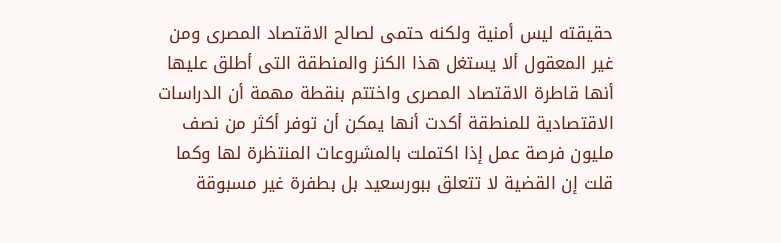حقيقته ليس أمنية ولكنه حتمى لصالح الاقتصاد المصرى ومن غير المعقول ألا يستغل هذا الكنز والمنطقة التى أطلق عليها أنها قاطرة الاقتصاد المصرى واختتم بنقطة مهمة أن الدراسات الاقتصادية للمنطقة أكدت أنها يمكن أن توفر أكثر من نصف مليون فرصة عمل إذا اكتملت بالمشروعات المنتظرة لها وكما قلت إن القضية لا تتعلق ببورسعيد بل بطفرة غير مسبوقة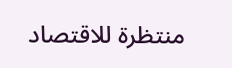منتظرة للاقتصاد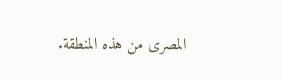المصرى من هذه المنطقة.